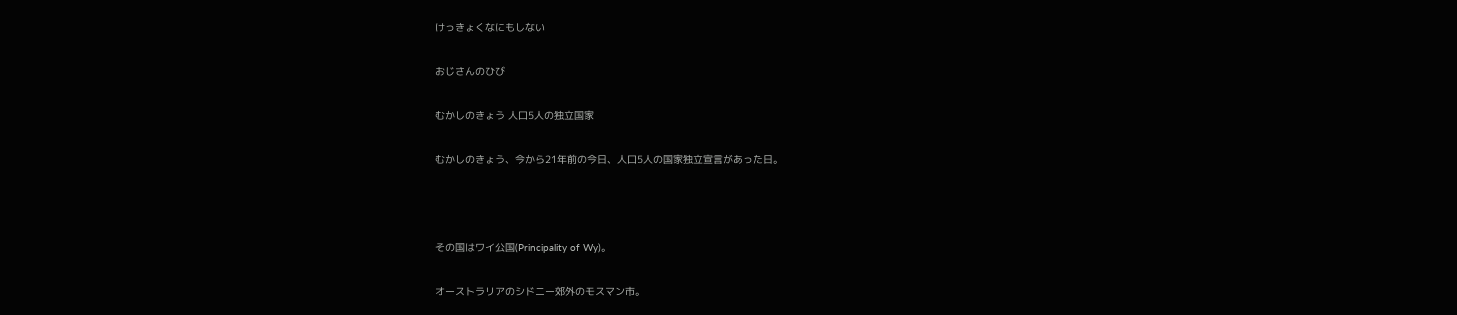けっきょくなにもしない

おじさんのひび

むかしのきょう 人口5人の独立国家

むかしのきょう、今から21年前の今日、人口5人の国家独立宣言があった日。



その国はワイ公国(Principality of Wy)。

オーストラリアのシドニー郊外のモスマン市。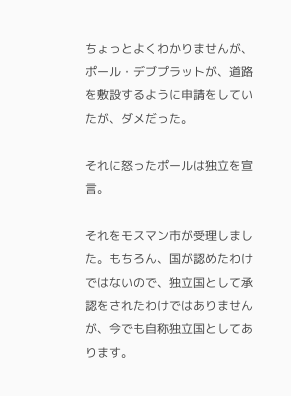ちょっとよくわかりませんが、ポール・デブプラットが、道路を敷設するように申請をしていたが、ダメだった。

それに怒ったポールは独立を宣言。

それをモスマン市が受理しました。もちろん、国が認めたわけではないので、独立国として承認をされたわけではありませんが、今でも自称独立国としてあります。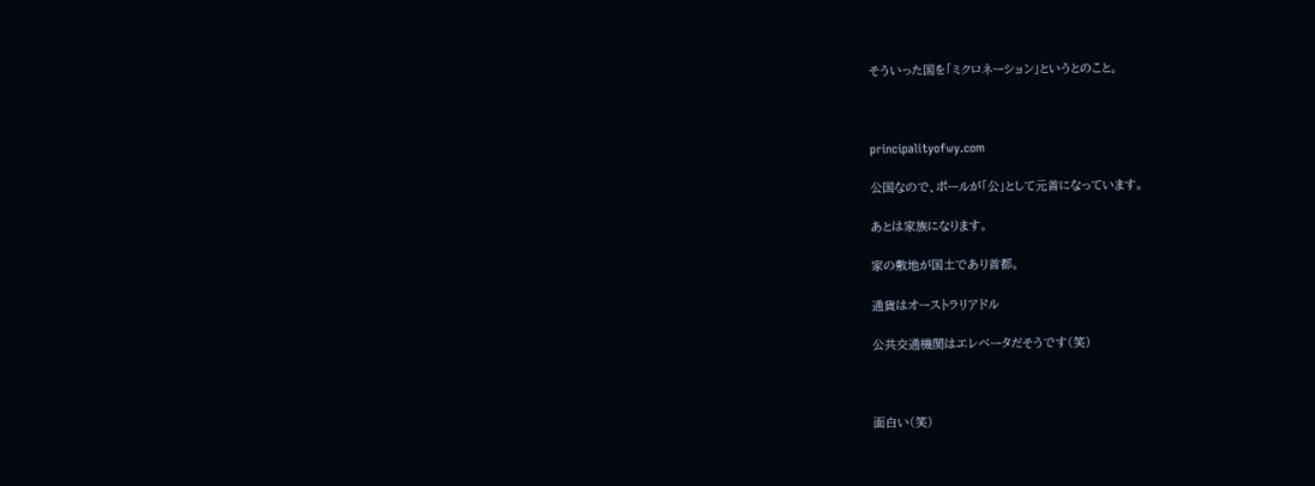そういった国を「ミクロネーション」というとのこと。



principalityofwy.com

公国なので、ポールが「公」として元首になっています。

あとは家族になります。

家の敷地が国土であり首都。

通貨はオーストラリアドル

公共交通機関はエレベータだそうです(笑)



面白い(笑)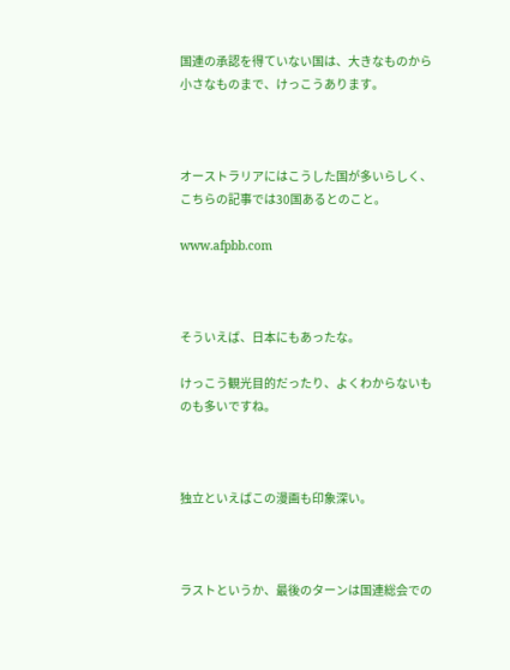国連の承認を得ていない国は、大きなものから小さなものまで、けっこうあります。



オーストラリアにはこうした国が多いらしく、こちらの記事では30国あるとのこと。

www.afpbb.com



そういえば、日本にもあったな。

けっこう観光目的だったり、よくわからないものも多いですね。



独立といえばこの漫画も印象深い。



ラストというか、最後のターンは国連総会での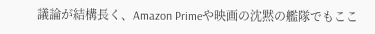議論が結構長く、Amazon Primeや映画の沈黙の艦隊でもここ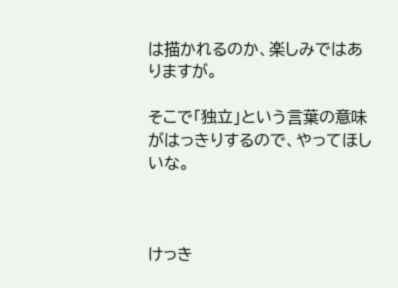は描かれるのか、楽しみではありますが。

そこで「独立」という言葉の意味がはっきりするので、やってほしいな。



けっき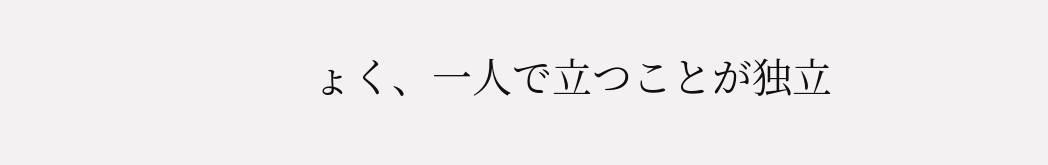ょく、一人で立つことが独立